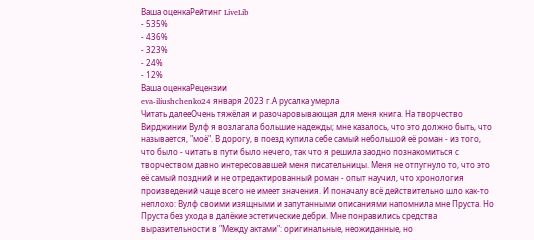Ваша оценкаРейтинг LiveLib
- 535%
- 436%
- 323%
- 24%
- 12%
Ваша оценкаРецензии
eva-iliushchenko24 января 2023 г.А русалка умерла
Читать далееОчень тяжёлая и разочаровывающая для меня книга. На творчество Вирджинии Вулф я возлагала большие надежды; мне казалось, что это должно быть, что называется, "моё". В дорогу, в поезд купила себе самый небольшой её роман - из того, что было - читать в пути было нечего, так что я решила заодно познакомиться с творчеством давно интересовавшей меня писательницы. Меня не отпугнуло то, что это её самый поздний и не отредактированный роман - опыт научил, что хронология произведений чаще всего не имеет значения. И поначалу всё действительно шло как-то неплохо: Вулф своими изящными и запутанными описаниями напомнила мне Пруста. Но Пруста без ухода в далёкие эстетические дебри. Мне понравились средства выразительности в "Между актами": оригинальные, неожиданные, но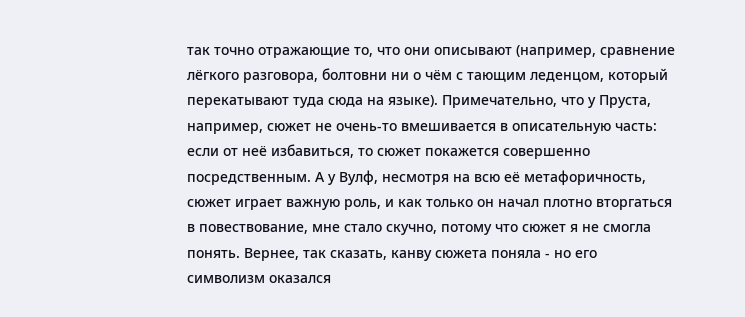так точно отражающие то, что они описывают (например, сравнение лёгкого разговора, болтовни ни о чём с тающим леденцом, который перекатывают туда сюда на языке). Примечательно, что у Пруста, например, сюжет не очень-то вмешивается в описательную часть: если от неё избавиться, то сюжет покажется совершенно посредственным. А у Вулф, несмотря на всю её метафоричность, сюжет играет важную роль, и как только он начал плотно вторгаться в повествование, мне стало скучно, потому что сюжет я не смогла понять. Вернее, так сказать, канву сюжета поняла - но его символизм оказался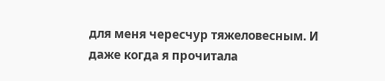для меня чересчур тяжеловесным. И даже когда я прочитала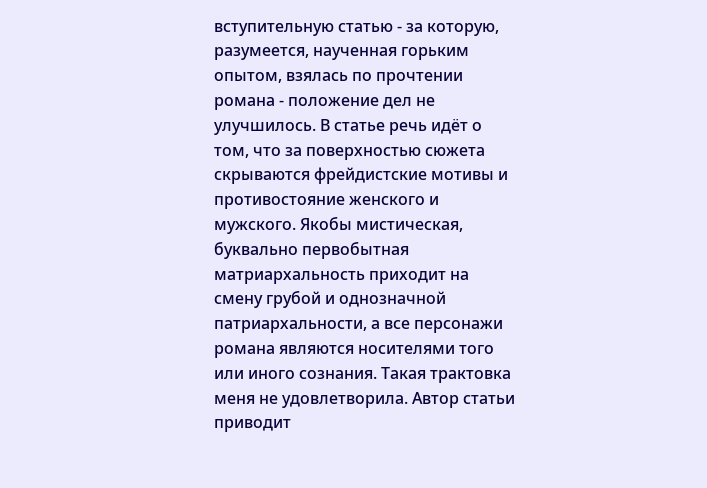вступительную статью - за которую, разумеется, наученная горьким опытом, взялась по прочтении романа - положение дел не улучшилось. В статье речь идёт о том, что за поверхностью сюжета скрываются фрейдистские мотивы и противостояние женского и мужского. Якобы мистическая, буквально первобытная матриархальность приходит на смену грубой и однозначной патриархальности, а все персонажи романа являются носителями того или иного сознания. Такая трактовка меня не удовлетворила. Автор статьи приводит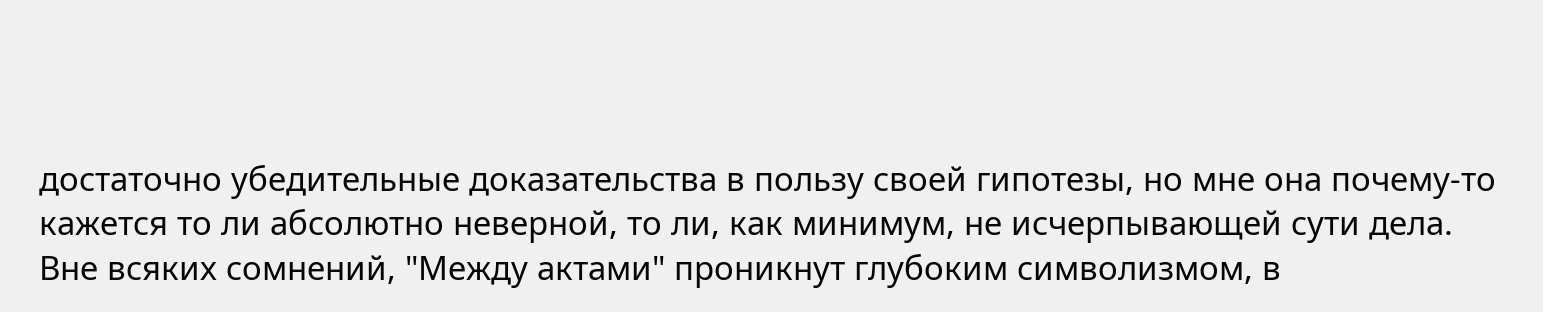достаточно убедительные доказательства в пользу своей гипотезы, но мне она почему-то кажется то ли абсолютно неверной, то ли, как минимум, не исчерпывающей сути дела.
Вне всяких сомнений, "Между актами" проникнут глубоким символизмом, в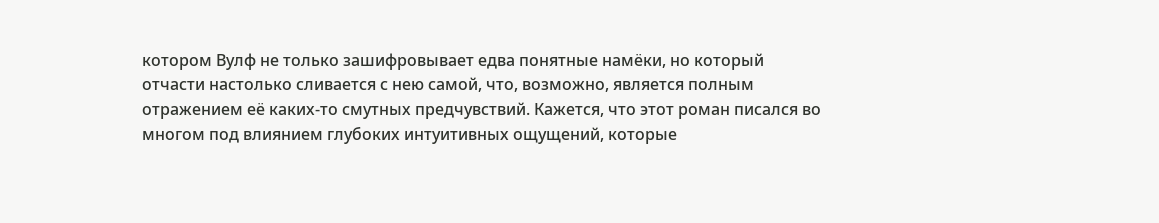котором Вулф не только зашифровывает едва понятные намёки, но который отчасти настолько сливается с нею самой, что, возможно, является полным отражением её каких-то смутных предчувствий. Кажется, что этот роман писался во многом под влиянием глубоких интуитивных ощущений, которые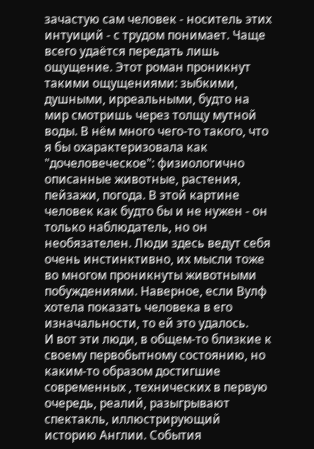зачастую сам человек - носитель этих интуиций - с трудом понимает. Чаще всего удаётся передать лишь ощущение. Этот роман проникнут такими ощущениями: зыбкими, душными, ирреальными, будто на мир смотришь через толщу мутной воды. В нём много чего-то такого, что я бы охарактеризовала как "дочеловеческое": физиологично описанные животные, растения, пейзажи, погода. В этой картине человек как будто бы и не нужен - он только наблюдатель, но он необязателен. Люди здесь ведут себя очень инстинктивно, их мысли тоже во многом проникнуты животными побуждениями. Наверное, если Вулф хотела показать человека в его изначальности, то ей это удалось.
И вот эти люди, в общем-то близкие к своему первобытному состоянию, но каким-то образом достигшие современных , технических в первую очередь, реалий, разыгрывают спектакль, иллюстрирующий историю Англии. События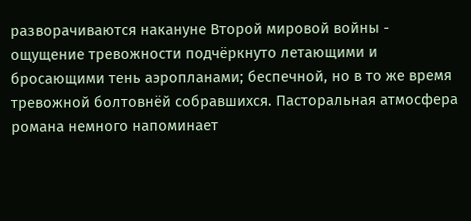разворачиваются накануне Второй мировой войны - ощущение тревожности подчёркнуто летающими и бросающими тень аэропланами; беспечной, но в то же время тревожной болтовнёй собравшихся. Пасторальная атмосфера романа немного напоминает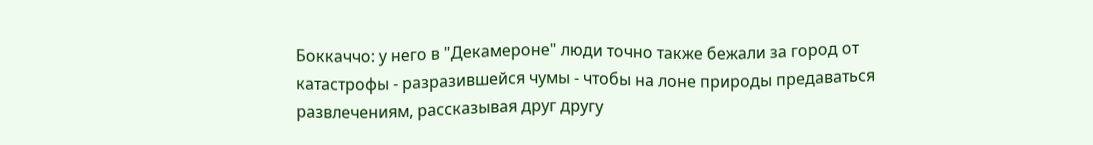Боккаччо: у него в "Декамероне" люди точно также бежали за город от катастрофы - разразившейся чумы - чтобы на лоне природы предаваться развлечениям, рассказывая друг другу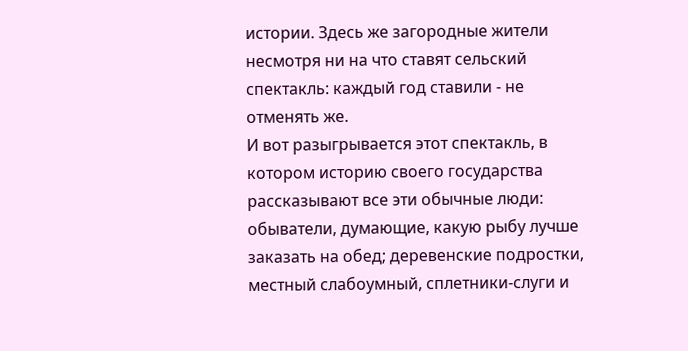истории. Здесь же загородные жители несмотря ни на что ставят сельский спектакль: каждый год ставили - не отменять же.
И вот разыгрывается этот спектакль, в котором историю своего государства рассказывают все эти обычные люди: обыватели, думающие, какую рыбу лучше заказать на обед; деревенские подростки, местный слабоумный, сплетники-слуги и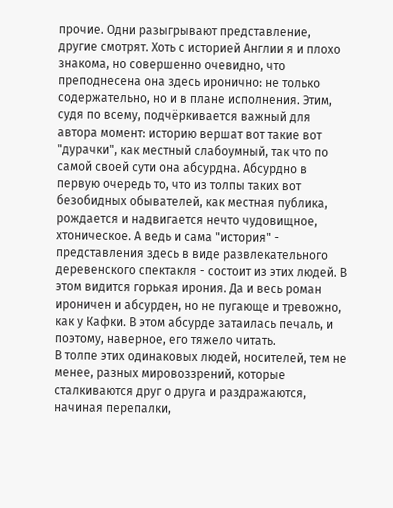прочие. Одни разыгрывают представление, другие смотрят. Хоть с историей Англии я и плохо знакома, но совершенно очевидно, что преподнесена она здесь иронично: не только содержательно, но и в плане исполнения. Этим, судя по всему, подчёркивается важный для автора момент: историю вершат вот такие вот "дурачки", как местный слабоумный, так что по самой своей сути она абсурдна. Абсурдно в первую очередь то, что из толпы таких вот безобидных обывателей, как местная публика, рождается и надвигается нечто чудовищное, хтоническое. А ведь и сама "история" - представления здесь в виде развлекательного деревенского спектакля - состоит из этих людей. В этом видится горькая ирония. Да и весь роман ироничен и абсурден, но не пугающе и тревожно, как у Кафки. В этом абсурде затаилась печаль, и поэтому, наверное, его тяжело читать.
В толпе этих одинаковых людей, носителей, тем не менее, разных мировоззрений, которые сталкиваются друг о друга и раздражаются, начиная перепалки,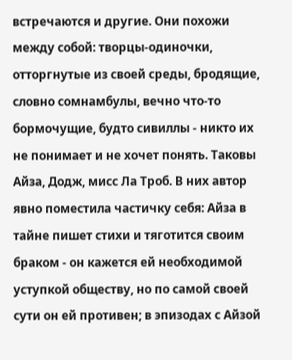встречаются и другие. Они похожи между собой: творцы-одиночки, отторгнутые из своей среды, бродящие, словно сомнамбулы, вечно что-то бормочущие, будто сивиллы - никто их не понимает и не хочет понять. Таковы Айза, Додж, мисс Ла Троб. В них автор явно поместила частичку себя: Айза в тайне пишет стихи и тяготится своим браком - он кажется ей необходимой уступкой обществу, но по самой своей сути он ей противен; в эпизодах с Айзой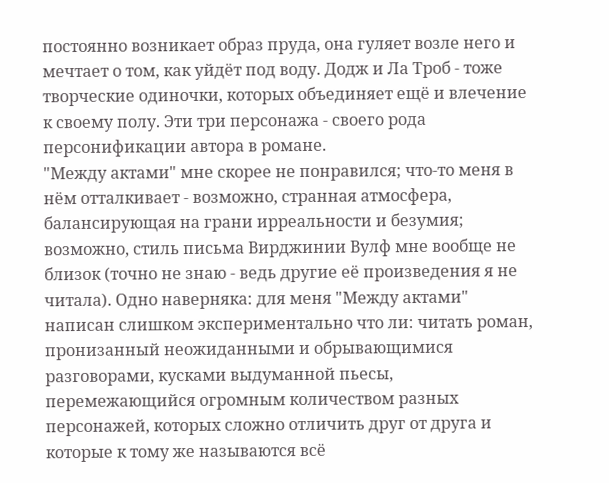постоянно возникает образ пруда, она гуляет возле него и мечтает о том, как уйдёт под воду. Додж и Ла Троб - тоже творческие одиночки, которых объединяет ещё и влечение к своему полу. Эти три персонажа - своего рода персонификации автора в романе.
"Между актами" мне скорее не понравился; что-то меня в нём отталкивает - возможно, странная атмосфера, балансирующая на грани ирреальности и безумия; возможно, стиль письма Вирджинии Вулф мне вообще не близок (точно не знаю - ведь другие её произведения я не читала). Одно наверняка: для меня "Между актами" написан слишком экспериментально что ли: читать роман, пронизанный неожиданными и обрывающимися разговорами, кусками выдуманной пьесы, перемежающийся огромным количеством разных персонажей, которых сложно отличить друг от друга и которые к тому же называются всё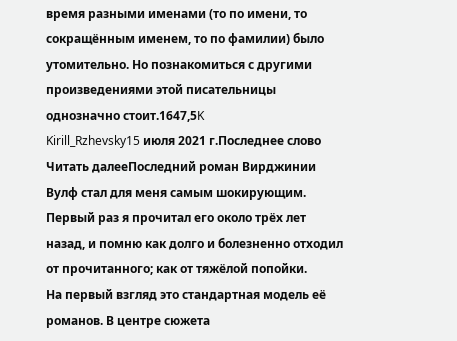время разными именами (то по имени, то сокращённым именем, то по фамилии) было утомительно. Но познакомиться с другими произведениями этой писательницы однозначно стоит.1647,5K
Kirill_Rzhevsky15 июля 2021 г.Последнее слово
Читать далееПоследний роман Вирджинии Вулф стал для меня самым шокирующим. Первый раз я прочитал его около трёх лет назад, и помню как долго и болезненно отходил от прочитанного; как от тяжёлой попойки.
На первый взгляд это стандартная модель её романов. В центре сюжета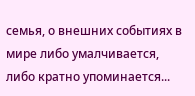семья, о внешних событиях в мире либо умалчивается, либо кратно упоминается...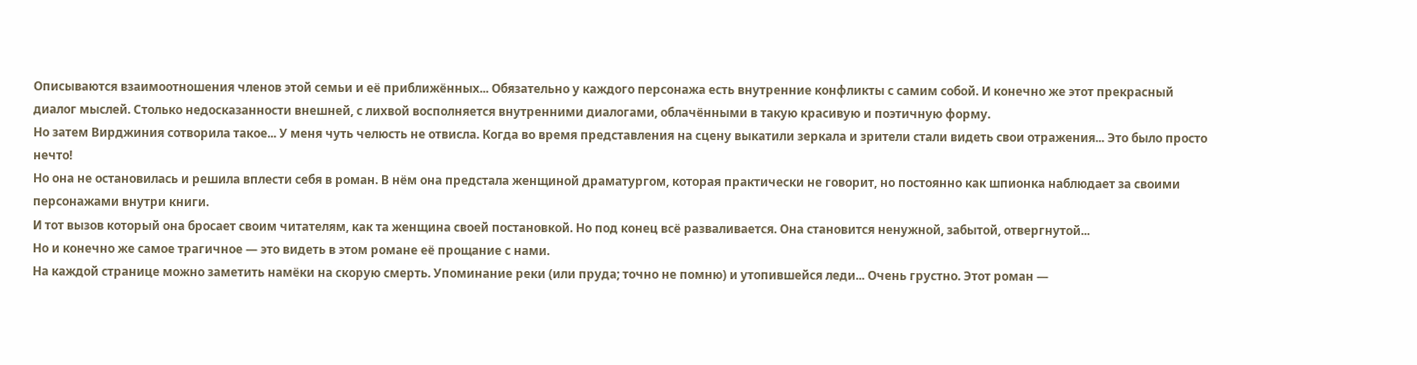Описываются взаимоотношения членов этой семьи и её приближённых... Обязательно у каждого персонажа есть внутренние конфликты с самим собой. И конечно же этот прекрасный диалог мыслей. Столько недосказанности внешней, с лихвой восполняется внутренними диалогами, облачёнными в такую красивую и поэтичную форму.
Но затем Вирджиния сотворила такое... У меня чуть челюсть не отвисла. Когда во время представления на сцену выкатили зеркала и зрители стали видеть свои отражения... Это было просто нечто!
Но она не остановилась и решила вплести себя в роман. В нём она предстала женщиной драматургом, которая практически не говорит, но постоянно как шпионка наблюдает за своими персонажами внутри книги.
И тот вызов который она бросает своим читателям, как та женщина своей постановкой. Но под конец всё разваливается. Она становится ненужной, забытой, отвергнутой...
Но и конечно же самое трагичное — это видеть в этом романе её прощание с нами.
На каждой странице можно заметить намёки на скорую смерть. Упоминание реки (или пруда; точно не помню) и утопившейся леди... Очень грустно. Этот роман —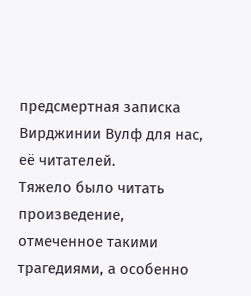предсмертная записка Вирджинии Вулф для нас, её читателей.
Тяжело было читать произведение, отмеченное такими трагедиями, а особенно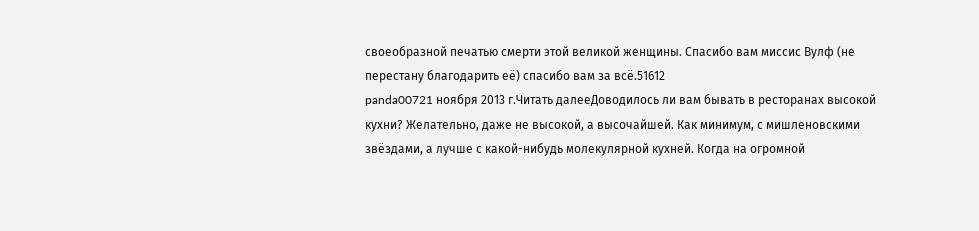своеобразной печатью смерти этой великой женщины. Спасибо вам миссис Вулф (не перестану благодарить её) спасибо вам за всё.51612
panda00721 ноября 2013 г.Читать далееДоводилось ли вам бывать в ресторанах высокой кухни? Желательно, даже не высокой, а высочайшей. Как минимум, с мишленовскими звёздами, а лучше с какой-нибудь молекулярной кухней. Когда на огромной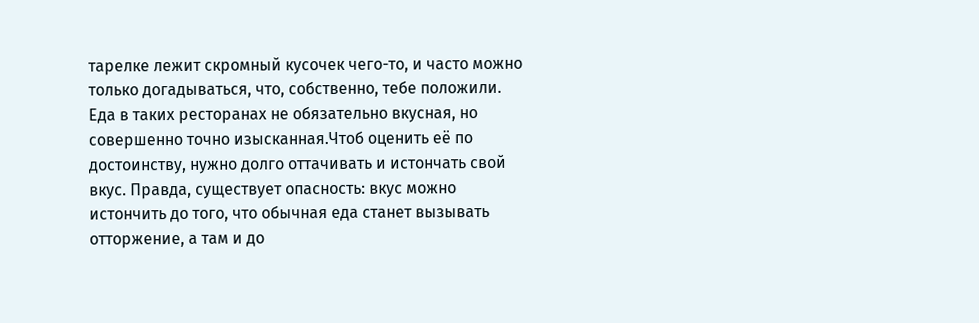тарелке лежит скромный кусочек чего-то, и часто можно только догадываться, что, собственно, тебе положили. Еда в таких ресторанах не обязательно вкусная, но совершенно точно изысканная.Чтоб оценить её по достоинству, нужно долго оттачивать и истончать свой вкус. Правда, существует опасность: вкус можно истончить до того, что обычная еда станет вызывать отторжение, а там и до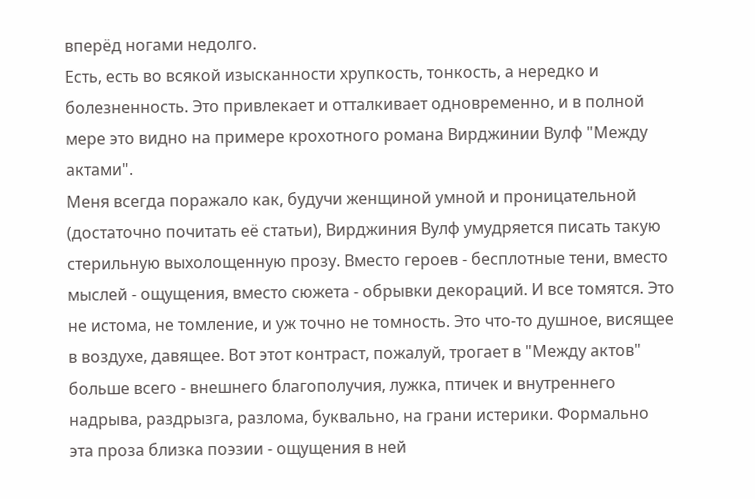вперёд ногами недолго.
Есть, есть во всякой изысканности хрупкость, тонкость, а нередко и болезненность. Это привлекает и отталкивает одновременно, и в полной мере это видно на примере крохотного романа Вирджинии Вулф "Между актами".
Меня всегда поражало как, будучи женщиной умной и проницательной (достаточно почитать её статьи), Вирджиния Вулф умудряется писать такую стерильную выхолощенную прозу. Вместо героев - бесплотные тени, вместо мыслей - ощущения, вместо сюжета - обрывки декораций. И все томятся. Это не истома, не томление, и уж точно не томность. Это что-то душное, висящее в воздухе, давящее. Вот этот контраст, пожалуй, трогает в "Между актов" больше всего - внешнего благополучия, лужка, птичек и внутреннего надрыва, раздрызга, разлома, буквально, на грани истерики. Формально эта проза близка поэзии - ощущения в ней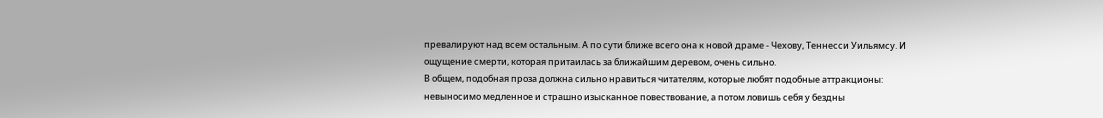превалируют над всем остальным. А по сути ближе всего она к новой драме - Чехову, Теннесси Уильямсу. И ощущение смерти, которая притаилась за ближайшим деревом, очень сильно.
В общем, подобная проза должна сильно нравиться читателям, которые любят подобные аттракционы: невыносимо медленное и страшно изысканное повествование, а потом ловишь себя у бездны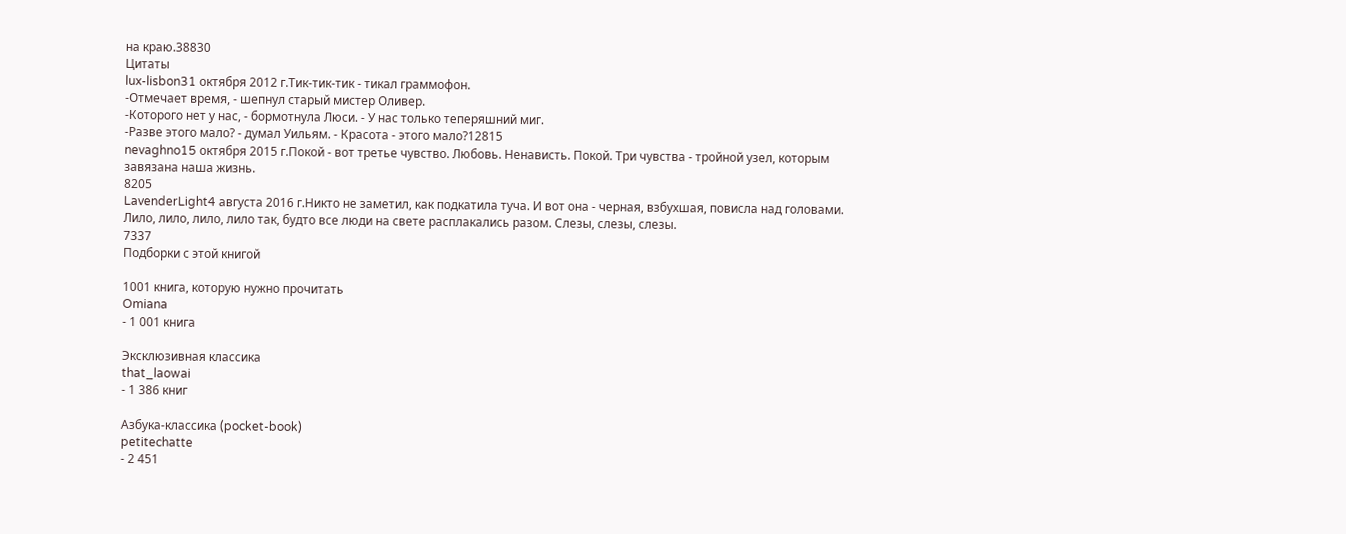на краю.38830
Цитаты
lux-lisbon31 октября 2012 г.Тик-тик-тик - тикал граммофон.
-Отмечает время, - шепнул старый мистер Оливер.
-Которого нет у нас, - бормотнула Люси. - У нас только теперяшний миг.
-Разве этого мало? - думал Уильям. - Красота - этого мало?12815
nevaghno15 октября 2015 г.Покой - вот третье чувство. Любовь. Ненависть. Покой. Три чувства - тройной узел, которым завязана наша жизнь.
8205
LavenderLight4 августа 2016 г.Никто не заметил, как подкатила туча. И вот она - черная, взбухшая, повисла над головами. Лило, лило, лило, лило так, будто все люди на свете расплакались разом. Слезы, слезы, слезы.
7337
Подборки с этой книгой

1001 книга, которую нужно прочитать
Omiana
- 1 001 книга

Эксклюзивная классика
that_laowai
- 1 386 книг

Азбука-классика (pocket-book)
petitechatte
- 2 451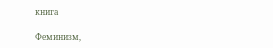книга

Феминизм,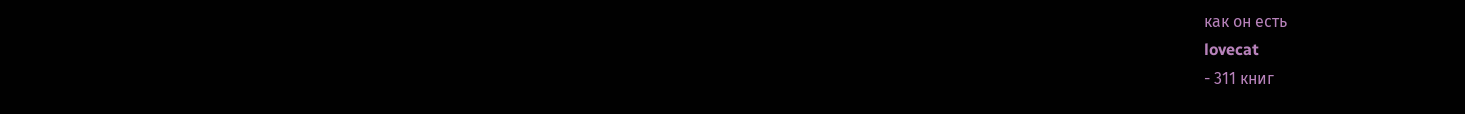как он есть
lovecat
- 311 книг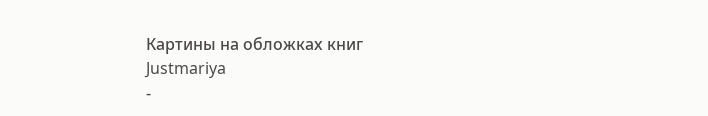Картины на обложках книг
Justmariya
-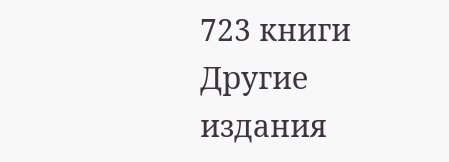723 книги
Другие издания